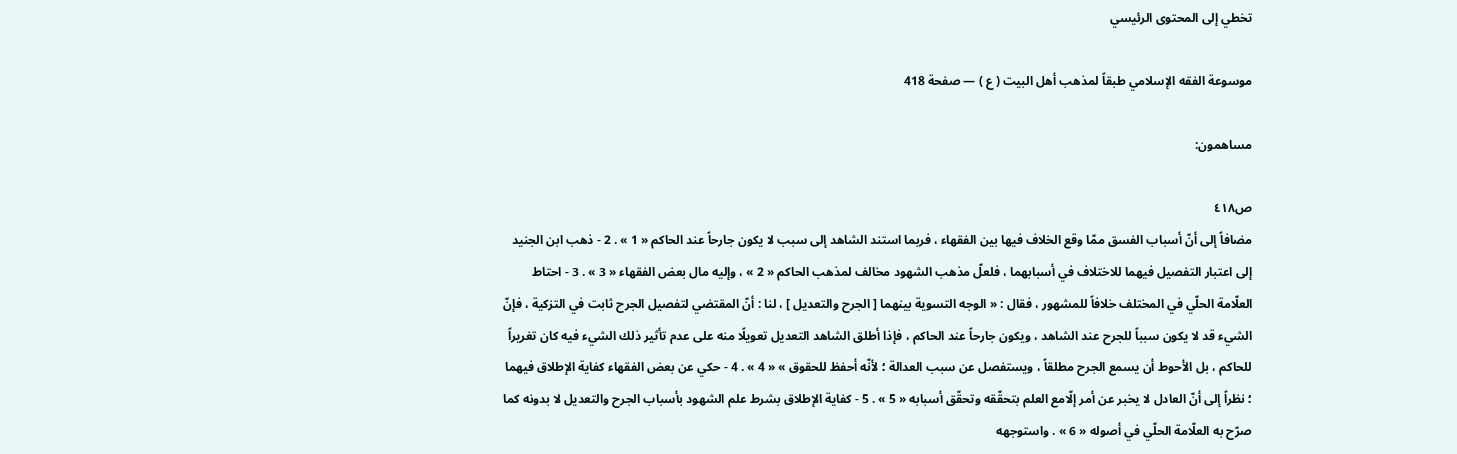تخطي إلى المحتوى الرئيسي

موسوعة الفقه الإسلامي طبقاً لمذهب أهل البيت ( ع ) — صفحة 418

مساهمون:

ص٤١٨
مضافاً إلى أنّ أسباب الفسق ممّا وقع الخلاف فيها بين الفقهاء ، فربما استند الشاهد إلى سبب لا يكون جارحاً عند الحاكم « 1 » . 2 - ذهب ابن الجنيد إلى اعتبار التفصيل فيهما للاختلاف في أسبابهما ، فلعلّ مذهب الشهود مخالف لمذهب الحاكم « 2 » ، وإليه مال بعض الفقهاء « 3 » . 3 - احتاط العلّامة الحلّي في المختلف خلافاً للمشهور ، فقال : « الوجه التسوية بينهما [ الجرح والتعديل ] ، لنا : أنّ المقتضي لتفصيل الجرح ثابت في التزكية ، فإنّ الشيء قد لا يكون سبباً للجرح عند الشاهد ، ويكون جارحاً عند الحاكم ، فإذا أطلق الشاهد التعديل تعويلًا منه على عدم تأثير ذلك الشيء فيه كان تغريراً للحاكم ، بل الأحوط أن يسمع الجرح مطلقاً ، ويستفصل عن سبب العدالة ؛ لأنّه أحفظ للحقوق » « 4 » . 4 - حكي عن بعض الفقهاء كفاية الإطلاق فيهما ؛ نظراً إلى أنّ العادل لا يخبر عن أمر إلّامع العلم بتحقّقه وتحقّق أسبابه « 5 » . 5 - كفاية الإطلاق بشرط علم الشهود بأسباب الجرح والتعديل لا بدونه كما صرّح به العلّامة الحلّي في أصوله « 6 » . واستوجهه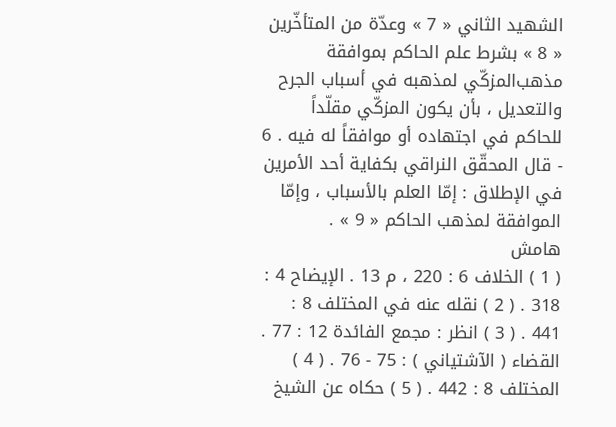الشهيد الثاني « 7 » وعدّة من المتأخّرين « 8 » بشرط علم الحاكم بموافقة مذهب‌المزكّي لمذهبه في أسباب الجرح والتعديل ، بأن يكون المزكّي مقلّداً للحاكم في اجتهاده أو موافقاً له فيه . 6 - قال المحقّق النراقي بكفاية أحد الأمرين في الإطلاق : إمّا العلم بالأسباب ، وإمّا الموافقة لمذهب الحاكم « 9 » .
هامش
( 1 ) الخلاف 6 : 220 ، م 13 . الإيضاح 4 : 318 . ( 2 ) نقله عنه في المختلف 8 : 441 . ( 3 ) انظر : مجمع الفائدة 12 : 77 . القضاء ( الآشتياني ) : 75 - 76 . ( 4 ) المختلف 8 : 442 . ( 5 ) حكاه عن الشيخ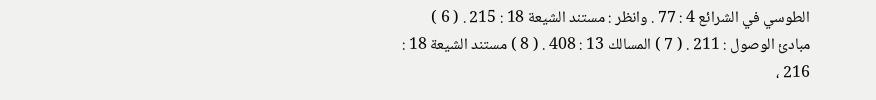الطوسي في الشرائع 4 : 77 . وانظر : مستند الشيعة 18 : 215 . ( 6 ) مبادئ الوصول : 211 . ( 7 ) المسالك 13 : 408 . ( 8 ) مستند الشيعة 18 : 216 ،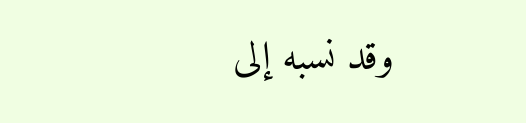وقد نسبه إلى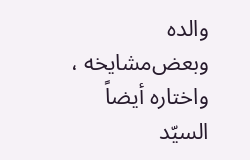والده وبعض‌مشايخه ، واختاره أيضاً السيّد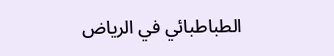الطباطبائي في الرياض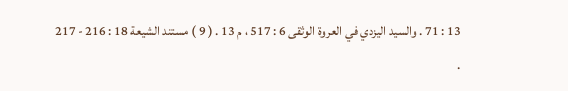13 : 71 . والسيد اليزدي في العروة الوثقى 6 : 517 ، م 13 . ( 9 ) مستند الشيعة 18 : 216 - 217 .